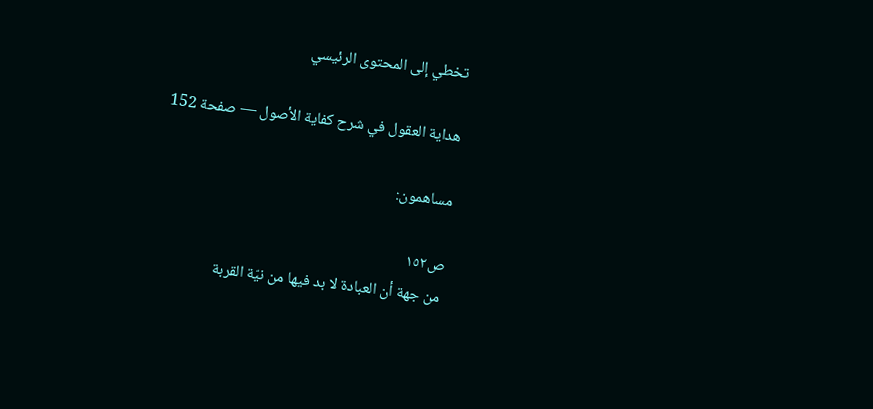تخطي إلى المحتوى الرئيسي

هداية العقول في شرح كفاية الأصول — صفحة 152

مساهمون:

ص١٥٢
من جهة أن العبادة لا بد فيها من نيّة القربة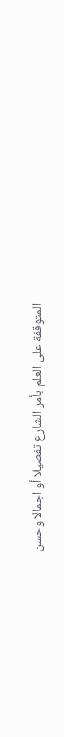المتوقفة على العلم بأمر الشارع تفصيلا أو اجمالا وحسن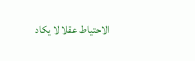الاحتياط عقلا لا يكاد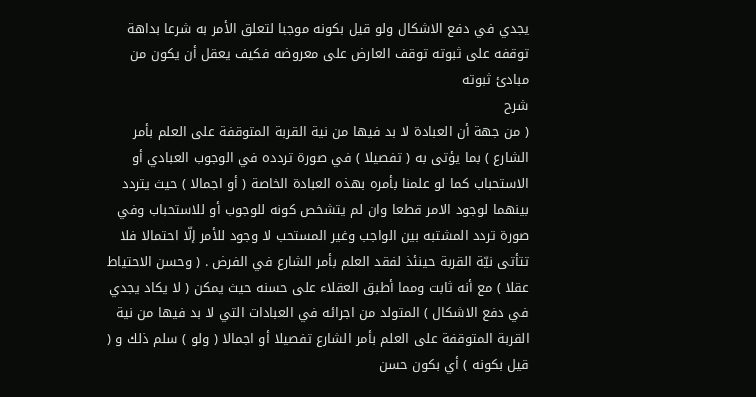يجدي في دفع الاشكال ولو قيل بكونه موجبا لتعلق الأمر به شرعا بداهة توقفه على ثبوته توقف العارض على معروضه فكيف يعقل أن يكون من مبادئ ثبوته
شرح
( من جهة أن العبادة لا بد فيها من نية القربة المتوقفة على العلم بأمر الشارع ) بما يؤتى به ( تفصيلا ) في صورة تردده في الوجوب العبادي أو الاستحباب كما لو علمنا بأمره بهذه العبادة الخاصة ( أو اجمالا ) حيث يتردد بينهما لوجود الامر قطعا وان لم يتشخص كونه للوجوب أو للاستحباب وفي صورة تردد المشتبه بين الواجب وغير المستحب لا وجود للأمر إلّا احتمالا فلا تتأتى نيّة القربة حينئذ لفقد العلم بأمر الشارع في الفرض . ( وحسن الاحتياط عقلا ) مع أنه ثابت ومما أطبق العقلاء على حسنه حيث يمكن ( لا يكاد يجدي في دفع الاشكال ) المتولد من اجرائه في العبادات التي لا بد فيها من نية القربة المتوقفة على العلم بأمر الشارع تفصيلا أو اجمالا ( ولو ) سلم ذلك و ( قيل بكونه ) أي بكون حسن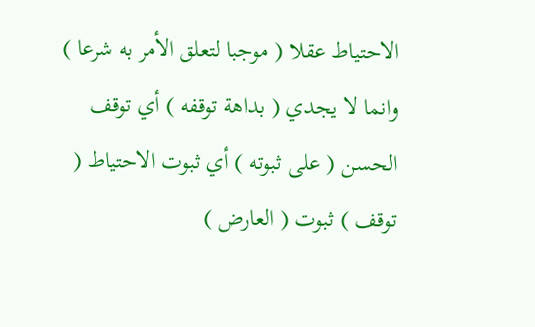الاحتياط عقلا ( موجبا لتعلق الأمر به شرعا ) وانما لا يجدي ( بداهة توقفه ) أي توقف الحسن ( على ثبوته ) أي ثبوت الاحتياط ( توقف ) ثبوت ( العارض )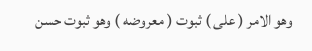وهو الامر ( على ) ثبوت ( معروضه ) وهو ثبوت حسن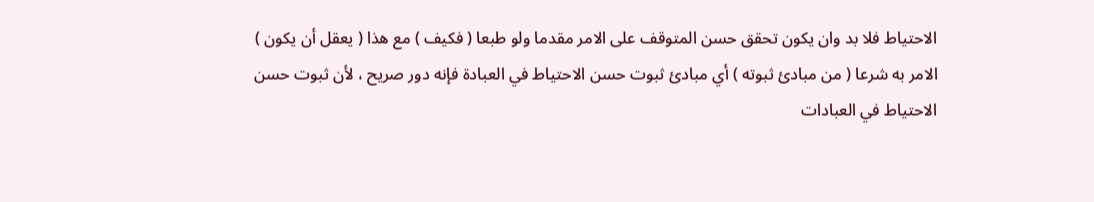الاحتياط فلا بد وان يكون تحقق حسن المتوقف على الامر مقدما ولو طبعا ( فكيف ) مع هذا ( يعقل أن يكون ) الامر به شرعا ( من مبادئ ثبوته ) أي مبادئ ثبوت حسن الاحتياط في العبادة فإنه دور صريح ، لأن ثبوت حسن الاحتياط في العبادات